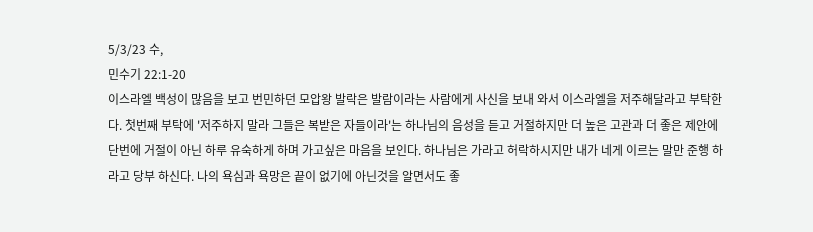5/3/23 수,
민수기 22:1-20
이스라엘 백성이 많음을 보고 번민하던 모압왕 발락은 발람이라는 사람에게 사신을 보내 와서 이스라엘을 저주해달라고 부탁한다. 첫번째 부탁에 '저주하지 말라 그들은 복받은 자들이라'는 하나님의 음성을 듣고 거절하지만 더 높은 고관과 더 좋은 제안에 단번에 거절이 아닌 하루 유숙하게 하며 가고싶은 마음을 보인다. 하나님은 가라고 허락하시지만 내가 네게 이르는 말만 준행 하라고 당부 하신다. 나의 욕심과 욕망은 끝이 없기에 아닌것을 알면서도 좋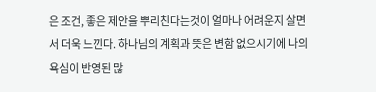은 조건, 좋은 제안을 뿌리친다는것이 얼마나 어려운지 살면서 더욱 느낀다. 하나님의 계획과 뜻은 변함 없으시기에 나의 욕심이 반영된 많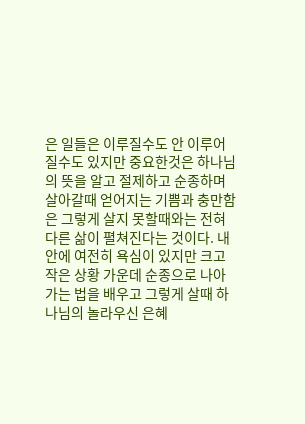은 일들은 이루질수도 안 이루어 질수도 있지만 중요한것은 하나님의 뜻을 알고 절제하고 순종하며 살아갈때 얻어지는 기쁨과 충만함은 그렇게 살지 못할때와는 전혀 다른 삶이 펼쳐진다는 것이다. 내안에 여전히 욕심이 있지만 크고 작은 상황 가운데 순종으로 나아가는 법을 배우고 그렇게 살때 하나님의 놀라우신 은혜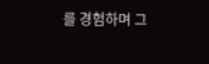를 경험하며 그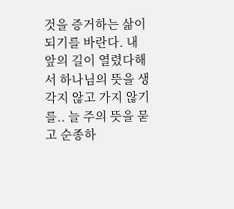것을 증거하는 삶이 되기를 바란다. 내 앞의 길이 열렸다해서 하나님의 뜻을 생각지 않고 가지 않기를.. 늘 주의 뜻을 묻고 순종하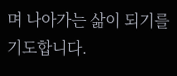며 나아가는 삶이 되기를 기도합니다.